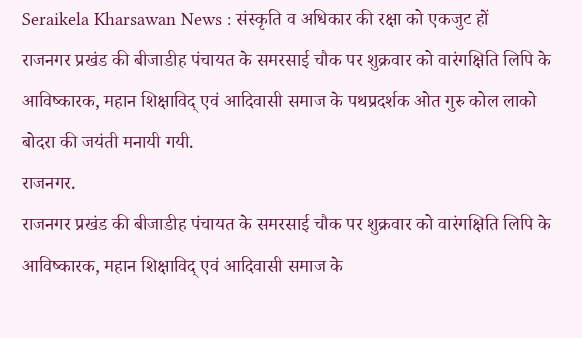Seraikela Kharsawan News : संस्कृति व अधिकार की रक्षा को एकजुट हों
राजनगर प्रखंड की बीजाडीह पंचायत के समरसाई चौक पर शुक्रवार को वारंगक्षिति लिपि के आविष्कारक, महान शिक्षाविद् एवं आदिवासी समाज के पथप्रदर्शक ओत गुरु कोल लाको बोदरा की जयंती मनायी गयी.
राजनगर.
राजनगर प्रखंड की बीजाडीह पंचायत के समरसाई चौक पर शुक्रवार को वारंगक्षिति लिपि के आविष्कारक, महान शिक्षाविद् एवं आदिवासी समाज के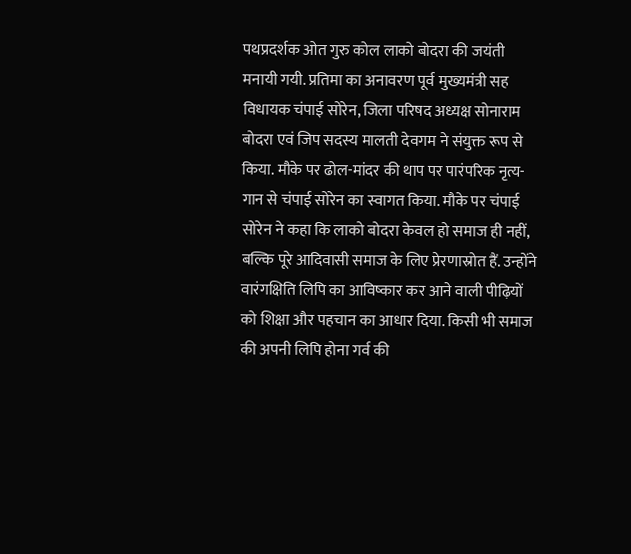पथप्रदर्शक ओत गुरु कोल लाको बोदरा की जयंती मनायी गयी. प्रतिमा का अनावरण पूर्व मुख्यमंत्री सह विधायक चंपाई सोरेन, जिला परिषद अध्यक्ष सोनाराम बोदरा एवं जिप सदस्य मालती देवगम ने संयुक्त रूप से किया. मौके पर ढोल-मांदर की थाप पर पारंपरिक नृत्य-गान से चंपाई सोरेन का स्वागत किया. मौके पर चंपाई सोरेन ने कहा कि लाको बोदरा केवल हो समाज ही नहीं, बल्कि पूरे आदिवासी समाज के लिए प्रेरणास्रोत हैं. उन्होंने वारंगक्षिति लिपि का आविष्कार कर आने वाली पीढ़ियों को शिक्षा और पहचान का आधार दिया. किसी भी समाज की अपनी लिपि होना गर्व की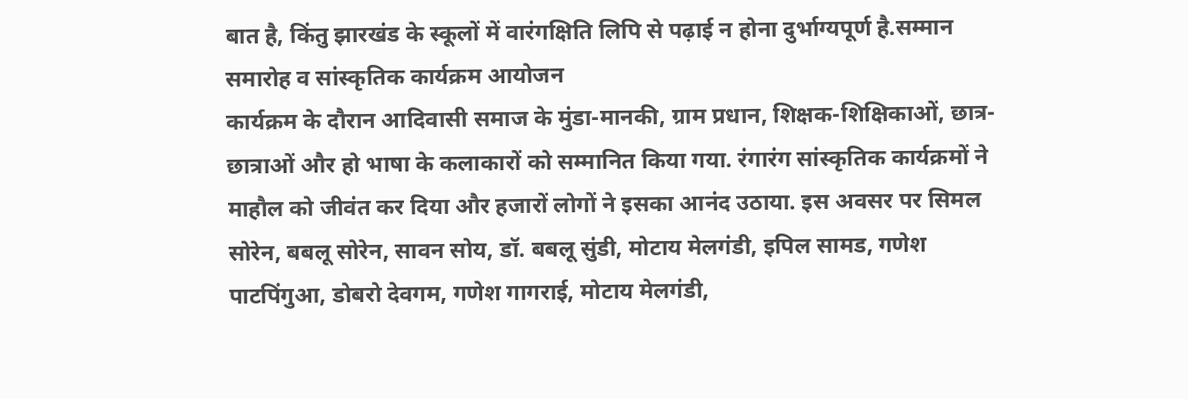बात है, किंतु झारखंड के स्कूलों में वारंगक्षिति लिपि से पढ़ाई न होना दुर्भाग्यपूर्ण है.सम्मान समारोह व सांस्कृतिक कार्यक्रम आयोजन
कार्यक्रम के दौरान आदिवासी समाज के मुंडा-मानकी, ग्राम प्रधान, शिक्षक-शिक्षिकाओं, छात्र-छात्राओं और हो भाषा के कलाकारों को सम्मानित किया गया. रंगारंग सांस्कृतिक कार्यक्रमों ने माहौल को जीवंत कर दिया और हजारों लोगों ने इसका आनंद उठाया. इस अवसर पर सिमल सोरेन, बबलू सोरेन, सावन सोय, डॉ. बबलू सुंडी, मोटाय मेलगंडी, इपिल सामड, गणेश पाटपिंगुआ, डोबरो देवगम, गणेश गागराई, मोटाय मेलगंडी,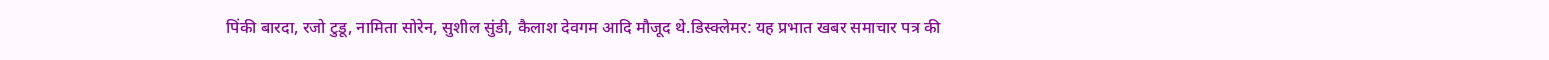पिंकी बारदा, रजो टुडू, नामिता सोरेन, सुशील सुंडी, कैलाश देवगम आदि मौजूद थे.डिस्क्लेमर: यह प्रभात खबर समाचार पत्र की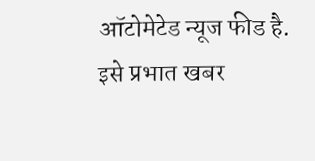ऑटोमेटेड न्यूज फीड है. इसे प्रभात खबर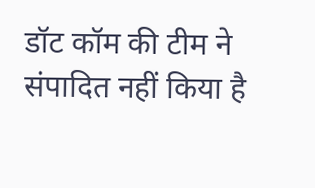डॉट कॉम की टीम ने संपादित नहीं किया है